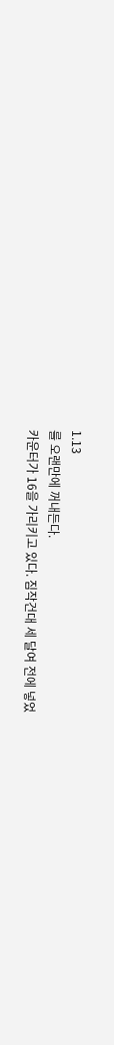1.13
를 오랜만에 꺼내든다.
카운터가 16을 가리키고 있다. 짐작건대 세 달여 전에 넣었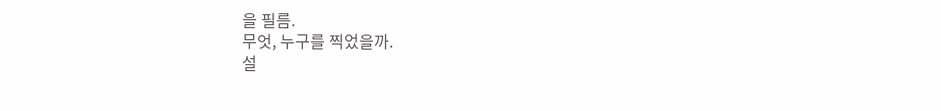을 필름.
무엇, 누구를 찍었을까.
설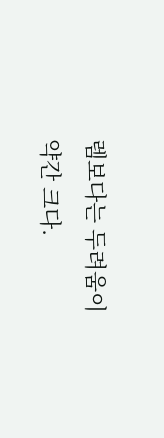렘보다는 두려움이 약간 크다.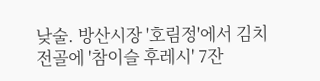낮술. 방산시장 '호림정'에서 김치전골에 '참이슬 후레시' 7잔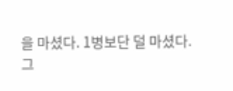을 마셨다. 1병보단 덜 마셨다.
그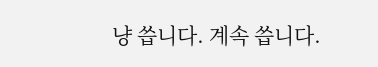냥 씁니다. 계속 씁니다.